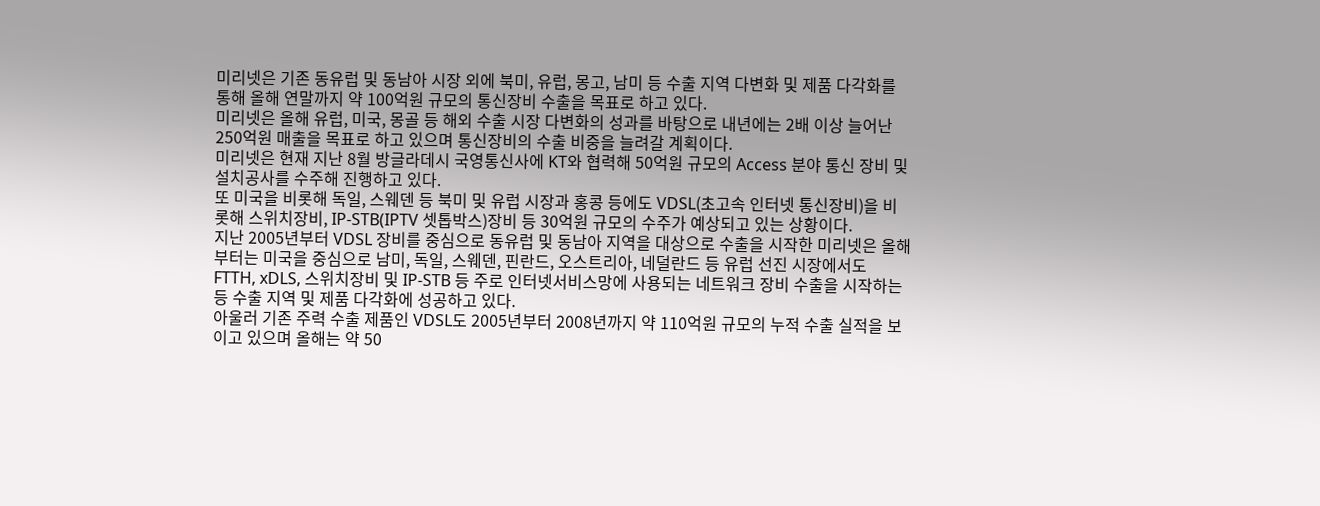미리넷은 기존 동유럽 및 동남아 시장 외에 북미, 유럽, 몽고, 남미 등 수출 지역 다변화 및 제품 다각화를 통해 올해 연말까지 약 100억원 규모의 통신장비 수출을 목표로 하고 있다.
미리넷은 올해 유럽, 미국, 몽골 등 해외 수출 시장 다변화의 성과를 바탕으로 내년에는 2배 이상 늘어난 250억원 매출을 목표로 하고 있으며 통신장비의 수출 비중을 늘려갈 계획이다.
미리넷은 현재 지난 8월 방글라데시 국영통신사에 KT와 협력해 50억원 규모의 Access 분야 통신 장비 및 설치공사를 수주해 진행하고 있다.
또 미국을 비롯해 독일, 스웨덴 등 북미 및 유럽 시장과 홍콩 등에도 VDSL(초고속 인터넷 통신장비)을 비롯해 스위치장비, IP-STB(IPTV 셋톱박스)장비 등 30억원 규모의 수주가 예상되고 있는 상황이다.
지난 2005년부터 VDSL 장비를 중심으로 동유럽 및 동남아 지역을 대상으로 수출을 시작한 미리넷은 올해부터는 미국을 중심으로 남미, 독일, 스웨덴, 핀란드, 오스트리아, 네덜란드 등 유럽 선진 시장에서도 FTTH, xDLS, 스위치장비 및 IP-STB 등 주로 인터넷서비스망에 사용되는 네트워크 장비 수출을 시작하는 등 수출 지역 및 제품 다각화에 성공하고 있다.
아울러 기존 주력 수출 제품인 VDSL도 2005년부터 2008년까지 약 110억원 규모의 누적 수출 실적을 보이고 있으며 올해는 약 50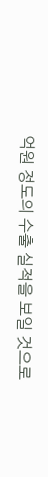억원 정도의 수출 실적을 보일 것으로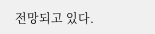전망되고 있다.